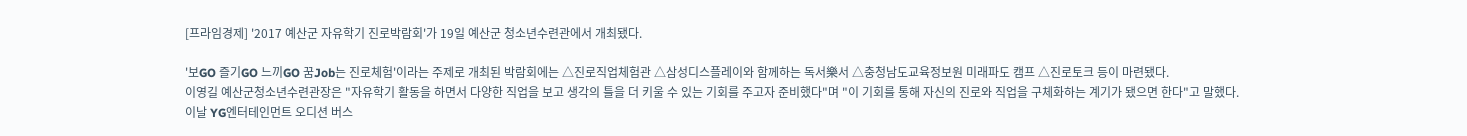[프라임경제] '2017 예산군 자유학기 진로박람회'가 19일 예산군 청소년수련관에서 개최됐다.

'보GO 즐기GO 느끼GO 꿈Job는 진로체험'이라는 주제로 개최된 박람회에는 △진로직업체험관 △삼성디스플레이와 함께하는 독서樂서 △충청남도교육정보원 미래파도 캠프 △진로토크 등이 마련됐다.
이영길 예산군청소년수련관장은 "자유학기 활동을 하면서 다양한 직업을 보고 생각의 틀을 더 키울 수 있는 기회를 주고자 준비했다"며 "이 기회를 통해 자신의 진로와 직업을 구체화하는 계기가 됐으면 한다"고 말했다.
이날 YG엔터테인먼트 오디션 버스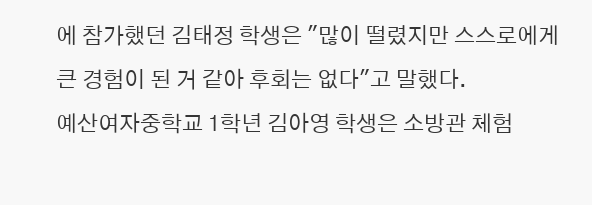에 참가했던 김태정 학생은 "많이 떨렸지만 스스로에게 큰 경험이 된 거 같아 후회는 없다"고 말했다.
예산여자중학교 1학년 김아영 학생은 소방관 체험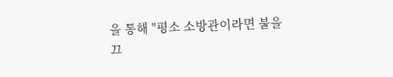을 통해 "평소 소방관이라면 불을 끄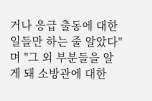거나 응급 출동에 대한 일들만 하는 줄 알았다"며 "그 외 부분들을 알게 돼 소방관에 대한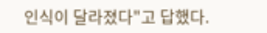인식이 달라졌다"고 답했다.